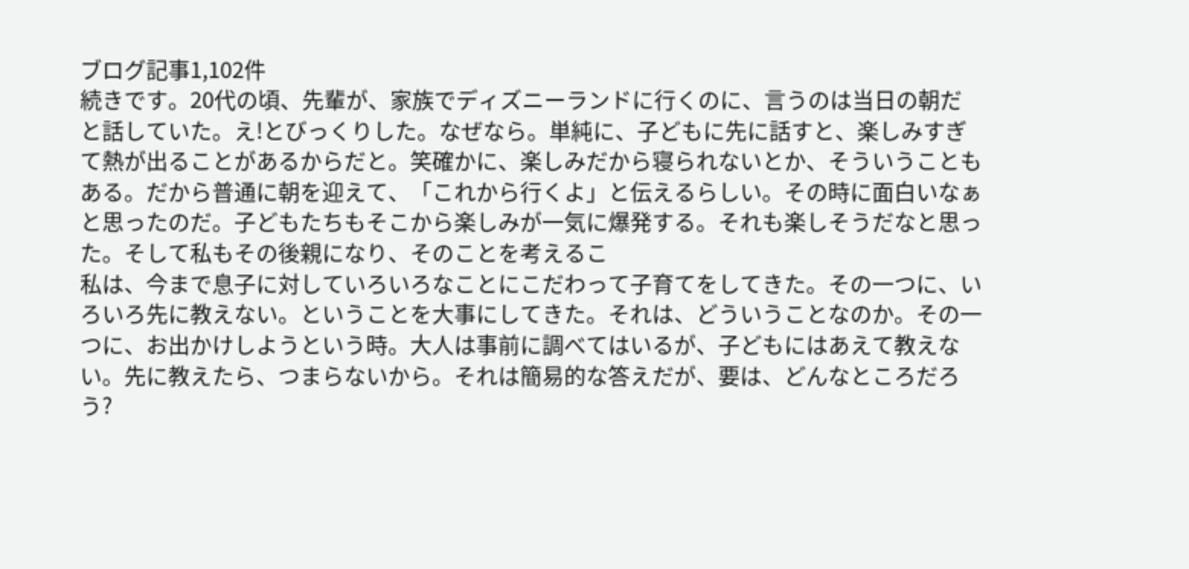ブログ記事1,102件
続きです。20代の頃、先輩が、家族でディズニーランドに行くのに、言うのは当日の朝だと話していた。え!とびっくりした。なぜなら。単純に、子どもに先に話すと、楽しみすぎて熱が出ることがあるからだと。笑確かに、楽しみだから寝られないとか、そういうこともある。だから普通に朝を迎えて、「これから行くよ」と伝えるらしい。その時に面白いなぁと思ったのだ。子どもたちもそこから楽しみが一気に爆発する。それも楽しそうだなと思った。そして私もその後親になり、そのことを考えるこ
私は、今まで息子に対していろいろなことにこだわって子育てをしてきた。その一つに、いろいろ先に教えない。ということを大事にしてきた。それは、どういうことなのか。その一つに、お出かけしようという時。大人は事前に調べてはいるが、子どもにはあえて教えない。先に教えたら、つまらないから。それは簡易的な答えだが、要は、どんなところだろう?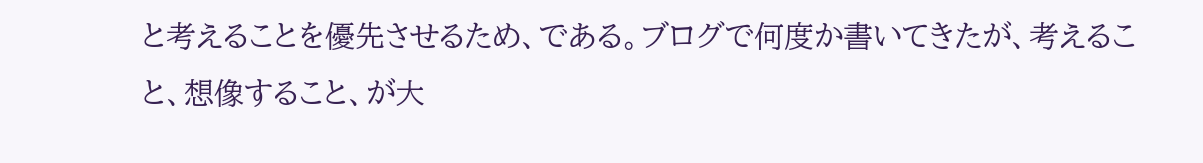と考えることを優先させるため、である。ブログで何度か書いてきたが、考えること、想像すること、が大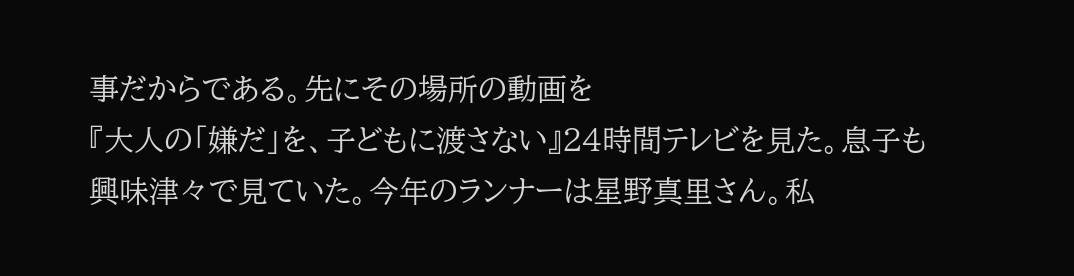事だからである。先にその場所の動画を
『大人の「嫌だ」を、子どもに渡さない』24時間テレビを見た。息子も興味津々で見ていた。今年のランナーは星野真里さん。私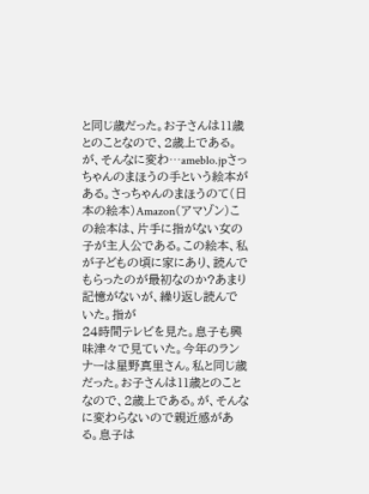と同じ歳だった。お子さんは11歳とのことなので、2歳上である。が、そんなに変わ…ameblo.jpさっちゃんのまほうの手という絵本がある。さっちゃんのまほうのて(日本の絵本)Amazon(アマゾン)この絵本は、片手に指がない女の子が主人公である。この絵本、私が子どもの頃に家にあり、読んでもらったのが最初なのか?あまり記憶がないが、繰り返し読んでいた。指が
24時間テレビを見た。息子も興味津々で見ていた。今年のランナーは星野真里さん。私と同じ歳だった。お子さんは11歳とのことなので、2歳上である。が、そんなに変わらないので親近感がある。息子は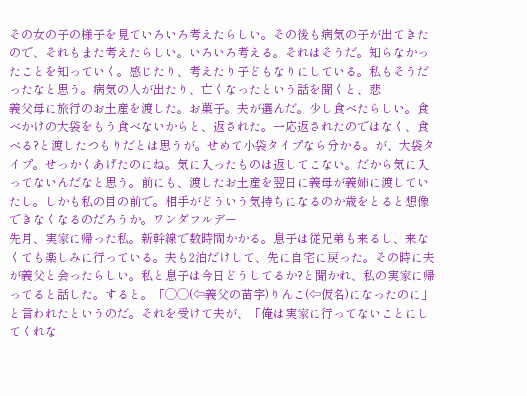その女の子の様子を見ていろいろ考えたらしい。その後も病気の子が出てきたので、それもまた考えたらしい。いろいろ考える。それはそうだ。知らなかったことを知っていく。感じたり、考えたり子どもなりにしている。私もそうだったなと思う。病気の人が出たり、亡くなったという話を聞くと、悲
義父母に旅行のお土産を渡した。お菓子。夫が選んだ。少し食べたらしい。食べかけの大袋をもう食べないからと、返された。一応返されたのではなく、食べる?と渡したつもりだとは思うが。せめて小袋タイプなら分かる。が、大袋タイプ。せっかくあげたのにね。気に入ったものは返してこない。だから気に入ってないんだなと思う。前にも、渡したお土産を翌日に義母が義姉に渡していたし。しかも私の目の前で。相手がどういう気持ちになるのか歳をとると想像できなくなるのだろうか。ワンダフルデー
先月、実家に帰った私。新幹線で数時間かかる。息子は従兄弟も来るし、来なくても楽しみに行っている。夫も2泊だけして、先に自宅に戻った。その時に夫が義父と会ったらしい。私と息子は今日どうしてるか?と聞かれ、私の実家に帰ってると話した。すると。「◯◯(⇦義父の苗字)りんこ(⇦仮名)になったのに」と言われたというのだ。それを受けて夫が、「俺は実家に行ってないことにしてくれな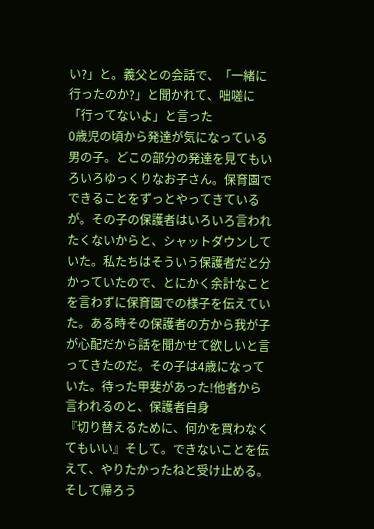い?」と。義父との会話で、「一緒に行ったのか?」と聞かれて、咄嗟に「行ってないよ」と言った
0歳児の頃から発達が気になっている男の子。どこの部分の発達を見てもいろいろゆっくりなお子さん。保育園でできることをずっとやってきているが。その子の保護者はいろいろ言われたくないからと、シャットダウンしていた。私たちはそういう保護者だと分かっていたので、とにかく余計なことを言わずに保育園での様子を伝えていた。ある時その保護者の方から我が子が心配だから話を聞かせて欲しいと言ってきたのだ。その子は4歳になっていた。待った甲斐があった!他者から言われるのと、保護者自身
『切り替えるために、何かを買わなくてもいい』そして。できないことを伝えて、やりたかったねと受け止める。そして帰ろう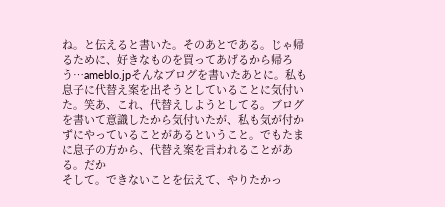ね。と伝えると書いた。そのあとである。じゃ帰るために、好きなものを買ってあげるから帰ろう…ameblo.jpそんなブログを書いたあとに。私も息子に代替え案を出そうとしていることに気付いた。笑あ、これ、代替えしようとしてる。ブログを書いて意識したから気付いたが、私も気が付かずにやっていることがあるということ。でもたまに息子の方から、代替え案を言われることがある。だか
そして。できないことを伝えて、やりたかっ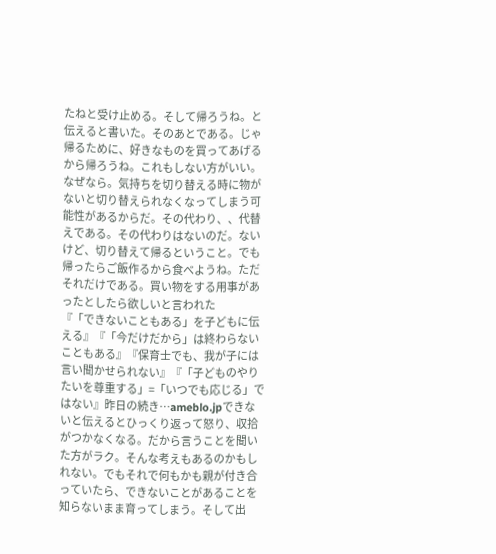たねと受け止める。そして帰ろうね。と伝えると書いた。そのあとである。じゃ帰るために、好きなものを買ってあげるから帰ろうね。これもしない方がいい。なぜなら。気持ちを切り替える時に物がないと切り替えられなくなってしまう可能性があるからだ。その代わり、、代替えである。その代わりはないのだ。ないけど、切り替えて帰るということ。でも帰ったらご飯作るから食べようね。ただそれだけである。買い物をする用事があったとしたら欲しいと言われた
『「できないこともある」を子どもに伝える』『「今だけだから」は終わらないこともある』『保育士でも、我が子には言い聞かせられない』『「子どものやりたいを尊重する」=「いつでも応じる」ではない』昨日の続き…ameblo.jpできないと伝えるとひっくり返って怒り、収拾がつかなくなる。だから言うことを聞いた方がラク。そんな考えもあるのかもしれない。でもそれで何もかも親が付き合っていたら、できないことがあることを知らないまま育ってしまう。そして出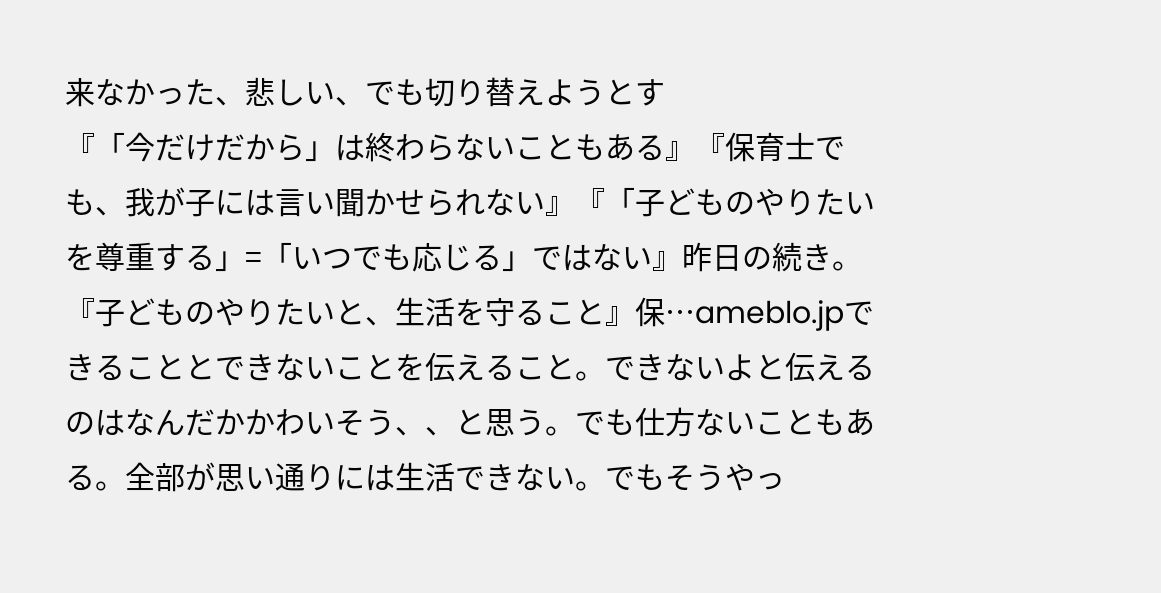来なかった、悲しい、でも切り替えようとす
『「今だけだから」は終わらないこともある』『保育士でも、我が子には言い聞かせられない』『「子どものやりたいを尊重する」=「いつでも応じる」ではない』昨日の続き。『子どものやりたいと、生活を守ること』保…ameblo.jpできることとできないことを伝えること。できないよと伝えるのはなんだかかわいそう、、と思う。でも仕方ないこともある。全部が思い通りには生活できない。でもそうやっ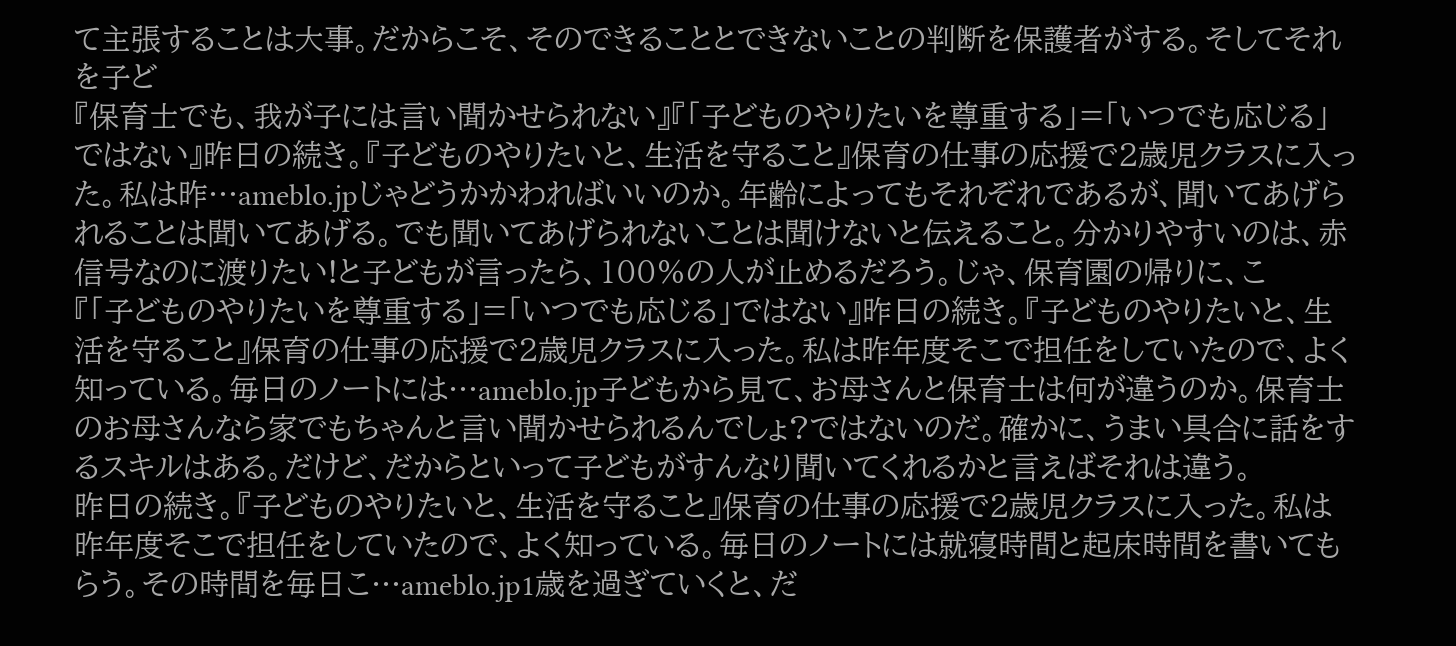て主張することは大事。だからこそ、そのできることとできないことの判断を保護者がする。そしてそれを子ど
『保育士でも、我が子には言い聞かせられない』『「子どものやりたいを尊重する」=「いつでも応じる」ではない』昨日の続き。『子どものやりたいと、生活を守ること』保育の仕事の応援で2歳児クラスに入った。私は昨…ameblo.jpじゃどうかかわればいいのか。年齢によってもそれぞれであるが、聞いてあげられることは聞いてあげる。でも聞いてあげられないことは聞けないと伝えること。分かりやすいのは、赤信号なのに渡りたい!と子どもが言ったら、100%の人が止めるだろう。じゃ、保育園の帰りに、こ
『「子どものやりたいを尊重する」=「いつでも応じる」ではない』昨日の続き。『子どものやりたいと、生活を守ること』保育の仕事の応援で2歳児クラスに入った。私は昨年度そこで担任をしていたので、よく知っている。毎日のノートには…ameblo.jp子どもから見て、お母さんと保育士は何が違うのか。保育士のお母さんなら家でもちゃんと言い聞かせられるんでしょ?ではないのだ。確かに、うまい具合に話をするスキルはある。だけど、だからといって子どもがすんなり聞いてくれるかと言えばそれは違う。
昨日の続き。『子どものやりたいと、生活を守ること』保育の仕事の応援で2歳児クラスに入った。私は昨年度そこで担任をしていたので、よく知っている。毎日のノートには就寝時間と起床時間を書いてもらう。その時間を毎日こ…ameblo.jp1歳を過ぎていくと、だ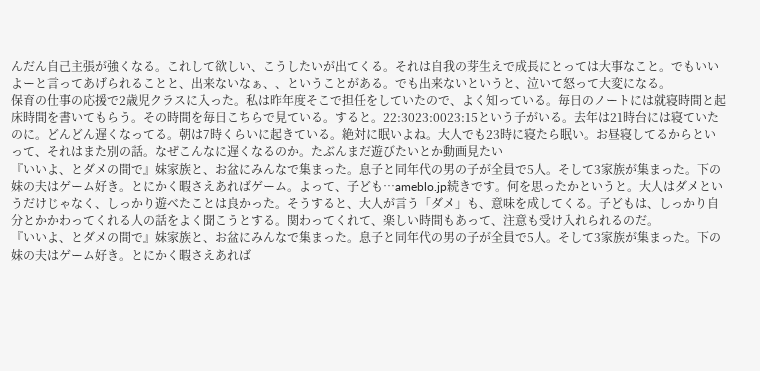んだん自己主張が強くなる。これして欲しい、こうしたいが出てくる。それは自我の芽生えで成長にとっては大事なこと。でもいいよーと言ってあげられることと、出来ないなぁ、、ということがある。でも出来ないというと、泣いて怒って大変になる。
保育の仕事の応援で2歳児クラスに入った。私は昨年度そこで担任をしていたので、よく知っている。毎日のノートには就寝時間と起床時間を書いてもらう。その時間を毎日こちらで見ている。すると。22:3023:0023:15という子がいる。去年は21時台には寝ていたのに。どんどん遅くなってる。朝は7時くらいに起きている。絶対に眠いよね。大人でも23時に寝たら眠い。お昼寝してるからといって、それはまた別の話。なぜこんなに遅くなるのか。たぶんまだ遊びたいとか動画見たい
『いいよ、とダメの間で』妹家族と、お盆にみんなで集まった。息子と同年代の男の子が全員で5人。そして3家族が集まった。下の妹の夫はゲーム好き。とにかく暇さえあればゲーム。よって、子ども…ameblo.jp続きです。何を思ったかというと。大人はダメというだけじゃなく、しっかり遊べたことは良かった。そうすると、大人が言う「ダメ」も、意味を成してくる。子どもは、しっかり自分とかかわってくれる人の話をよく聞こうとする。関わってくれて、楽しい時間もあって、注意も受け入れられるのだ。
『いいよ、とダメの間で』妹家族と、お盆にみんなで集まった。息子と同年代の男の子が全員で5人。そして3家族が集まった。下の妹の夫はゲーム好き。とにかく暇さえあれば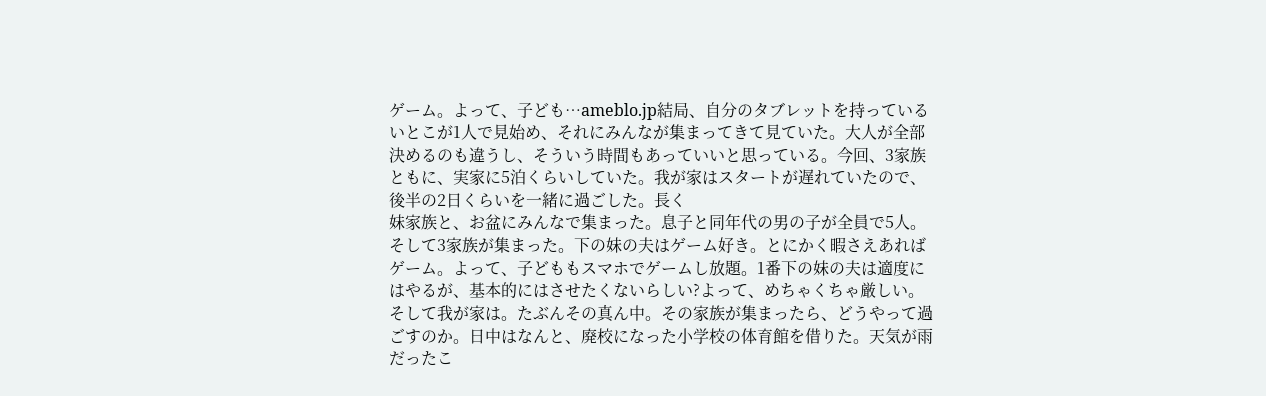ゲーム。よって、子ども…ameblo.jp結局、自分のタブレットを持っているいとこが1人で見始め、それにみんなが集まってきて見ていた。大人が全部決めるのも違うし、そういう時間もあっていいと思っている。今回、3家族ともに、実家に5泊くらいしていた。我が家はスタートが遅れていたので、後半の2日くらいを一緒に過ごした。長く
妹家族と、お盆にみんなで集まった。息子と同年代の男の子が全員で5人。そして3家族が集まった。下の妹の夫はゲーム好き。とにかく暇さえあればゲーム。よって、子どももスマホでゲームし放題。1番下の妹の夫は適度にはやるが、基本的にはさせたくないらしい?よって、めちゃくちゃ厳しい。そして我が家は。たぶんその真ん中。その家族が集まったら、どうやって過ごすのか。日中はなんと、廃校になった小学校の体育館を借りた。天気が雨だったこ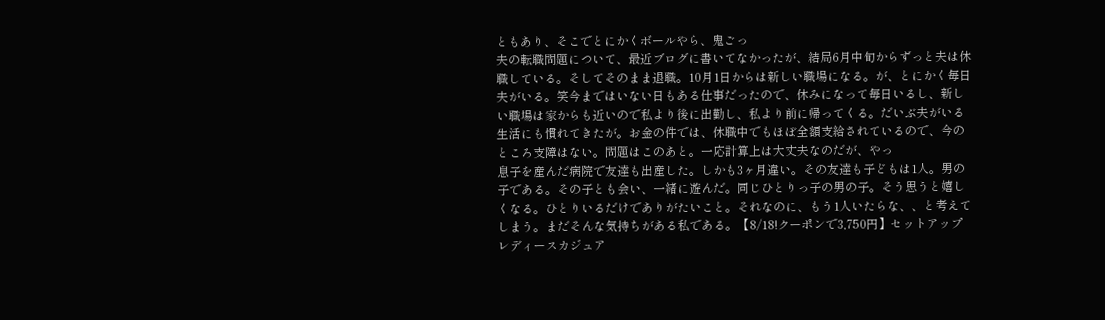ともあり、そこでとにかくボールやら、鬼ごっ
夫の転職問題について、最近ブログに書いてなかったが、結局6月中旬からずっと夫は休職している。そしてそのまま退職。10月1日からは新しい職場になる。が、とにかく毎日夫がいる。笑今まではいない日もある仕事だったので、休みになって毎日いるし、新しい職場は家からも近いので私より後に出勤し、私より前に帰ってくる。だいぶ夫がいる生活にも慣れてきたが。お金の件では、休職中でもほぼ全額支給されているので、今のところ支障はない。問題はこのあと。一応計算上は大丈夫なのだが、やっ
息子を産んだ病院で友達も出産した。しかも3ヶ月違い。その友達も子どもは1人。男の子である。その子とも会い、一緒に遊んだ。同じひとりっ子の男の子。そう思うと嬉しくなる。ひとりいるだけでありがたいこと。それなのに、もう1人いたらな、、と考えてしまう。まだそんな気持ちがある私である。【8/18!クーポンで3,750円】セットアップレディースカジュア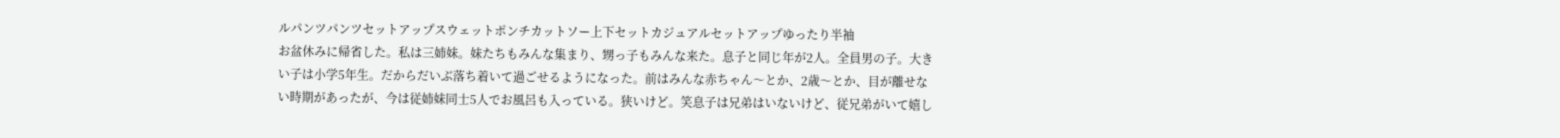ルパンツパンツセットアップスウェットポンチカットソー上下セットカジュアルセットアップゆったり半袖
お盆休みに帰省した。私は三姉妹。妹たちもみんな集まり、甥っ子もみんな来た。息子と同じ年が2人。全員男の子。大きい子は小学5年生。だからだいぶ落ち着いて過ごせるようになった。前はみんな赤ちゃん〜とか、2歳〜とか、目が離せない時期があったが、今は従姉妹同士5人でお風呂も入っている。狭いけど。笑息子は兄弟はいないけど、従兄弟がいて嬉し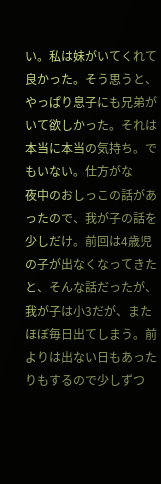い。私は妹がいてくれて良かった。そう思うと、やっぱり息子にも兄弟がいて欲しかった。それは本当に本当の気持ち。でもいない。仕方がな
夜中のおしっこの話があったので、我が子の話を少しだけ。前回は4歳児の子が出なくなってきたと、そんな話だったが、我が子は小3だが、またほぼ毎日出てしまう。前よりは出ない日もあったりもするので少しずつ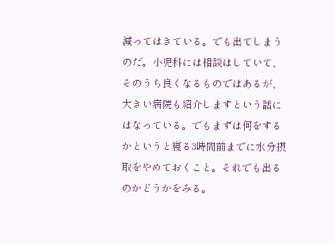減ってはきている。でも出てしまうのだ。小児科には相談はしていて、そのうち良くなるものではあるが、大きい病院も紹介しますという話にはなっている。でもまずは何をするかというと寝る3時間前までに水分摂取をやめておくこと。それでも出るのかどうかをみる。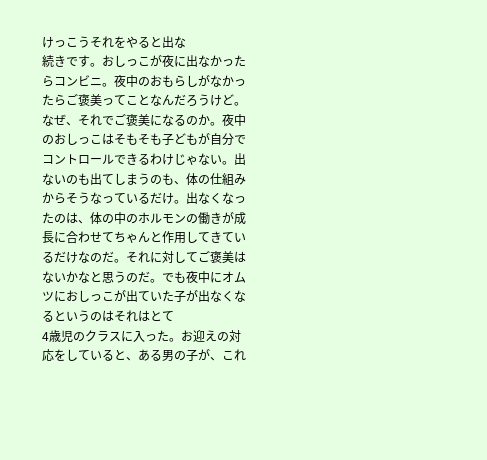けっこうそれをやると出な
続きです。おしっこが夜に出なかったらコンビニ。夜中のおもらしがなかったらご褒美ってことなんだろうけど。なぜ、それでご褒美になるのか。夜中のおしっこはそもそも子どもが自分でコントロールできるわけじゃない。出ないのも出てしまうのも、体の仕組みからそうなっているだけ。出なくなったのは、体の中のホルモンの働きが成長に合わせてちゃんと作用してきているだけなのだ。それに対してご褒美はないかなと思うのだ。でも夜中にオムツにおしっこが出ていた子が出なくなるというのはそれはとて
4歳児のクラスに入った。お迎えの対応をしていると、ある男の子が、これ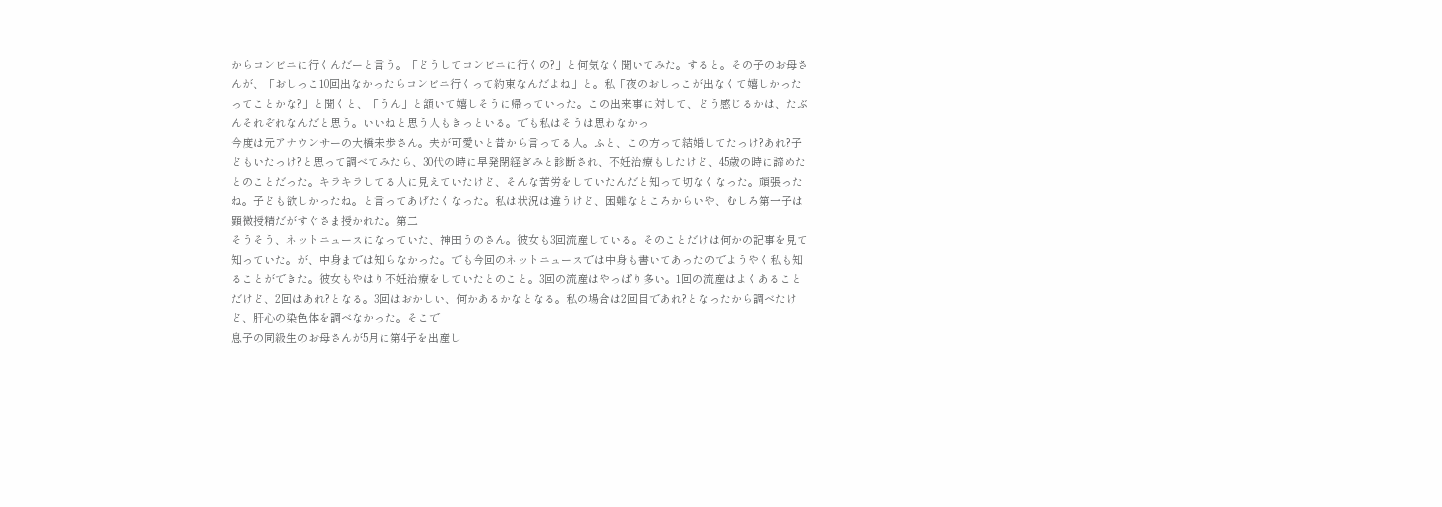からコンビニに行くんだーと言う。「どうしてコンビニに行くの?」と何気なく聞いてみた。すると。その子のお母さんが、「おしっこ10回出なかったらコンビニ行くって約束なんだよね」と。私「夜のおしっこが出なくて嬉しかったってことかな?」と聞くと、「うん」と頷いて嬉しそうに帰っていった。この出来事に対して、どう感じるかは、たぶんそれぞれなんだと思う。いいねと思う人もきっといる。でも私はそうは思わなかっ
今度は元アナウンサーの大橋未歩さん。夫が可愛いと昔から言ってる人。ふと、この方って結婚してたっけ?あれ?子どもいたっけ?と思って調べてみたら、30代の時に早発閉経ぎみと診断され、不妊治療もしたけど、45歳の時に諦めたとのことだった。キラキラしてる人に見えていたけど、そんな苦労をしていたんだと知って切なくなった。頑張ったね。子ども欲しかったね。と言ってあげたくなった。私は状況は違うけど、困難なところからいや、むしろ第一子は顕微授精だがすぐさま授かれた。第二
そうそう、ネットニュースになっていた、神田うのさん。彼女も3回流産している。そのことだけは何かの記事を見て知っていた。が、中身までは知らなかった。でも今回のネットニュースでは中身も書いてあったのでようやく私も知ることができた。彼女もやはり不妊治療をしていたとのこと。3回の流産はやっぱり多い。1回の流産はよくあることだけど、2回はあれ?となる。3回はおかしい、何かあるかなとなる。私の場合は2回目であれ?となったから調べたけど、肝心の染色体を調べなかった。そこで
息子の同級生のお母さんが5月に第4子を出産し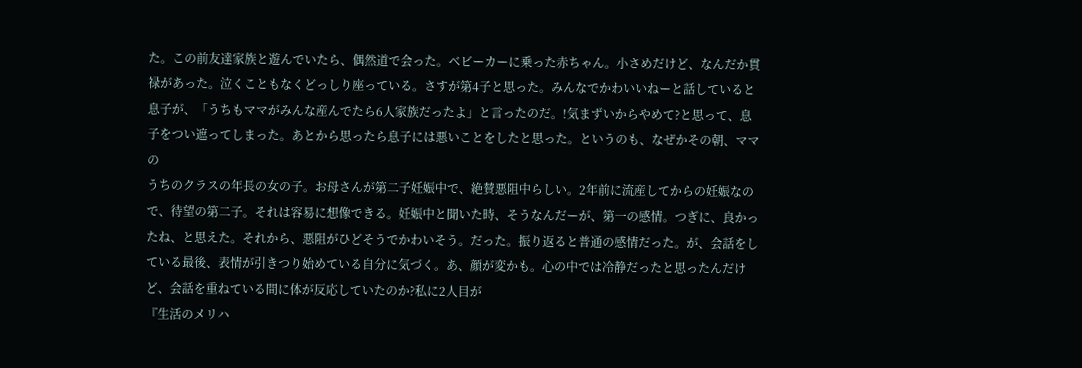た。この前友達家族と遊んでいたら、偶然道で会った。ベビーカーに乗った赤ちゃん。小さめだけど、なんだか貫禄があった。泣くこともなくどっしり座っている。さすが第4子と思った。みんなでかわいいねーと話していると息子が、「うちもママがみんな産んでたら6人家族だったよ」と言ったのだ。!気まずいからやめて?と思って、息子をつい遮ってしまった。あとから思ったら息子には悪いことをしたと思った。というのも、なぜかその朝、ママの
うちのクラスの年長の女の子。お母さんが第二子妊娠中で、絶賛悪阻中らしい。2年前に流産してからの妊娠なので、待望の第二子。それは容易に想像できる。妊娠中と聞いた時、そうなんだーが、第一の感情。つぎに、良かったね、と思えた。それから、悪阻がひどそうでかわいそう。だった。振り返ると普通の感情だった。が、会話をしている最後、表情が引きつり始めている自分に気づく。あ、顔が変かも。心の中では冷静だったと思ったんだけど、会話を重ねている間に体が反応していたのか?私に2人目が
『生活のメリハ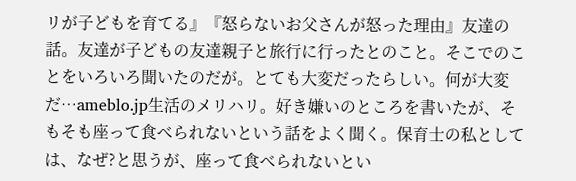リが子どもを育てる』『怒らないお父さんが怒った理由』友達の話。友達が子どもの友達親子と旅行に行ったとのこと。そこでのことをいろいろ聞いたのだが。とても大変だったらしい。何が大変だ…ameblo.jp生活のメリハリ。好き嫌いのところを書いたが、そもそも座って食べられないという話をよく聞く。保育士の私としては、なぜ?と思うが、座って食べられないとい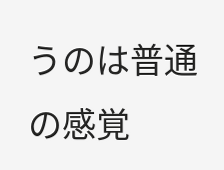うのは普通の感覚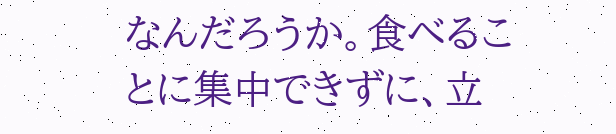なんだろうか。食べることに集中できずに、立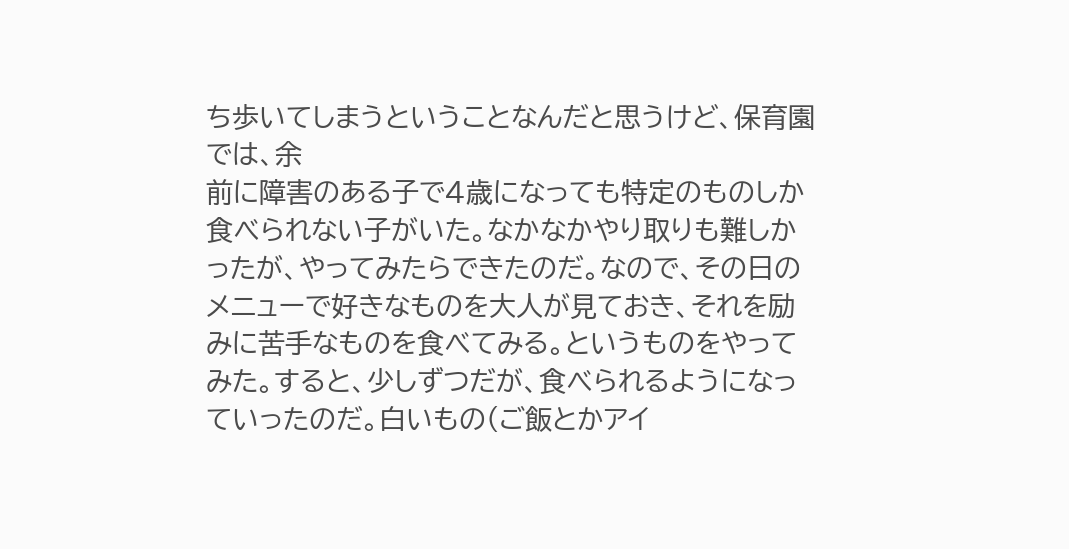ち歩いてしまうということなんだと思うけど、保育園では、余
前に障害のある子で4歳になっても特定のものしか食べられない子がいた。なかなかやり取りも難しかったが、やってみたらできたのだ。なので、その日のメニューで好きなものを大人が見ておき、それを励みに苦手なものを食べてみる。というものをやってみた。すると、少しずつだが、食べられるようになっていったのだ。白いもの(ご飯とかアイ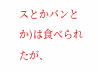スとかパンとか)は食べられたが、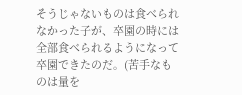そうじゃないものは食べられなかった子が、卒園の時には全部食べられるようになって卒園できたのだ。(苦手なものは量を